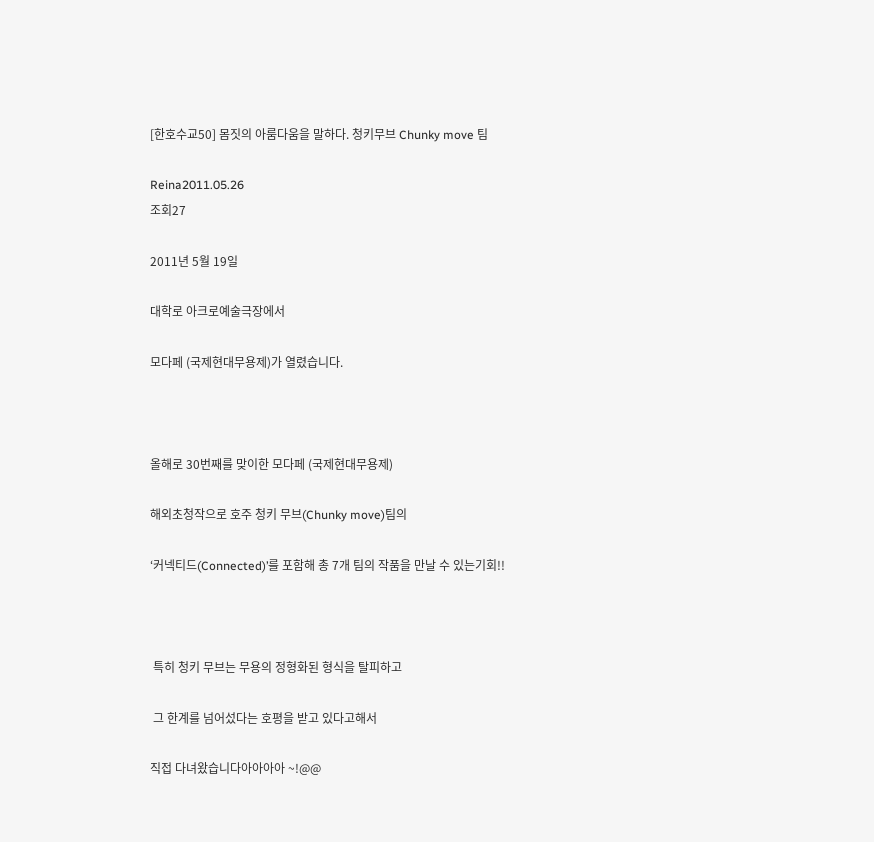[한호수교50] 몸짓의 아룸다움을 말하다. 청키무브 Chunky move 팀

Reina2011.05.26
조회27

2011년 5월 19일

대학로 아크로예술극장에서

모다페 (국제현대무용제)가 열렸습니다.



올해로 30번째를 맞이한 모다페 (국제현대무용제)

해외초청작으로 호주 청키 무브(Chunky move)팀의

‘커넥티드(Connected)’를 포함해 총 7개 팀의 작품을 만날 수 있는기회!!



 특히 청키 무브는 무용의 정형화된 형식을 탈피하고

 그 한계를 넘어섰다는 호평을 받고 있다고해서

직접 다녀왔습니다아아아아 ~!@@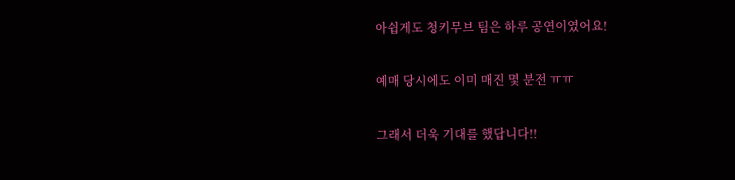아쉽게도 청키무브 팀은 하루 공연이였어요!

예매 당시에도 이미 매진 몇 분전 ㅠㅠ

그래서 더욱 기대를 했답니다!!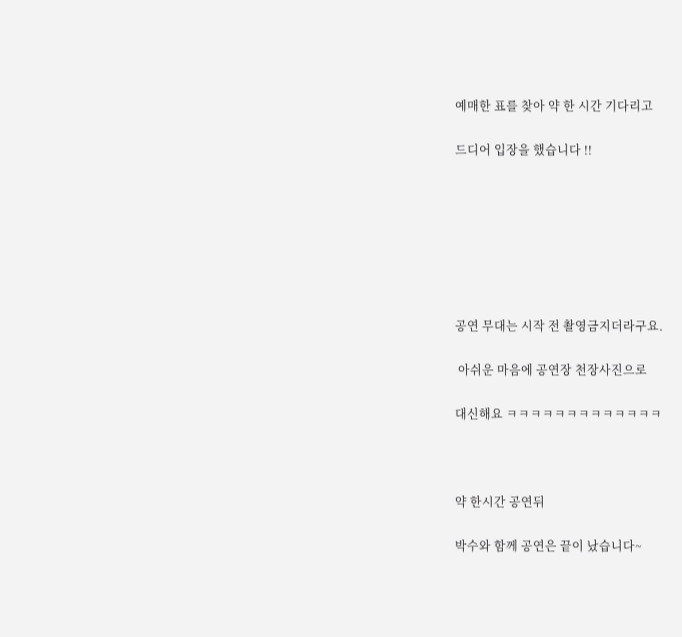예매한 표를 찾아 약 한 시간 기다리고

드디어 입장을 했습니다 !!







공연 무대는 시작 전 촬영금지더라구요.

 아쉬운 마음에 공연장 천장사진으로

대신해요 ㅋㅋㅋㅋㅋㅋㅋㅋㅋㅋㅋㅋㅋ



약 한시간 공연뒤

박수와 함께 공연은 끝이 났습니다~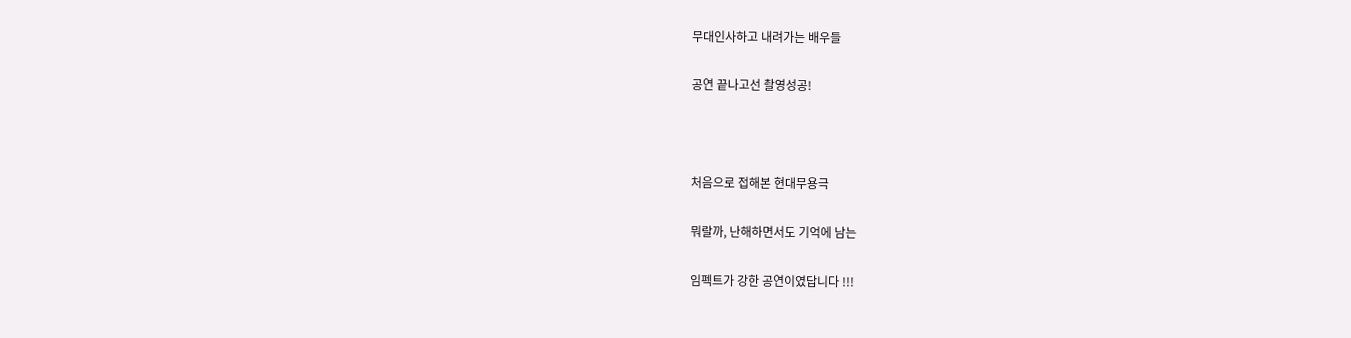무대인사하고 내려가는 배우들

공연 끝나고선 촬영성공!



처음으로 접해본 현대무용극

뭐랄까, 난해하면서도 기억에 남는

임펙트가 강한 공연이였답니다 !!!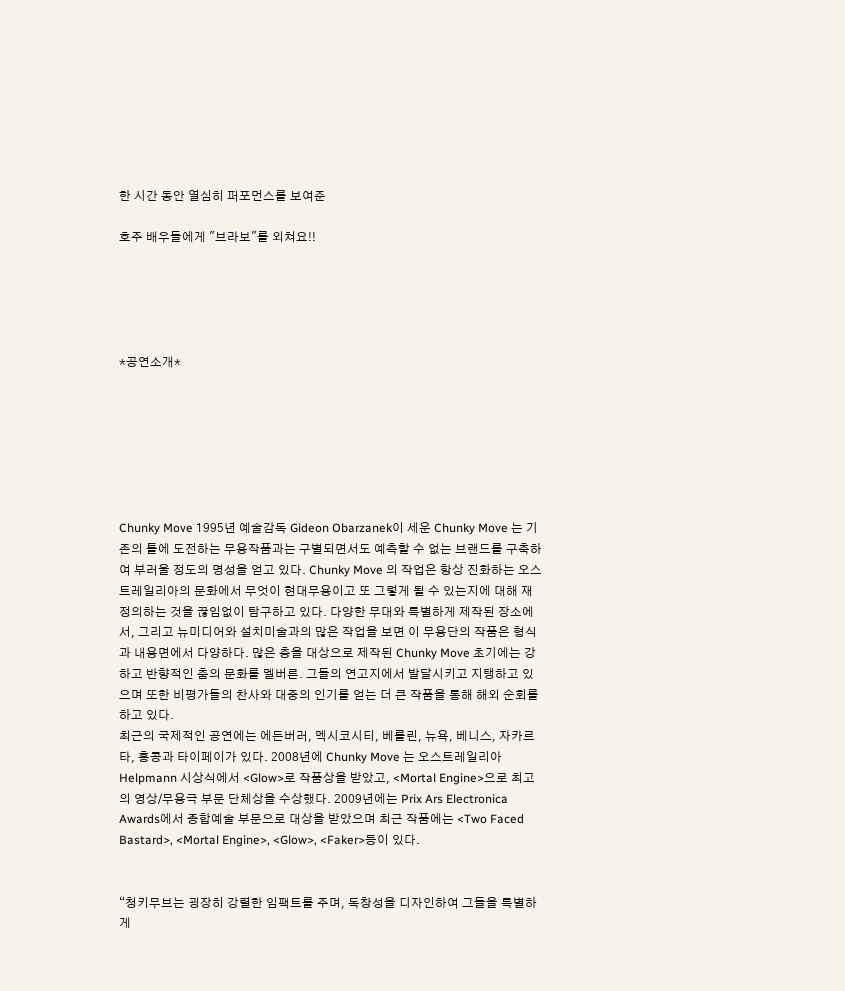한 시간 동안 열심히 퍼포먼스를 보여준

호주 배우들에게 "브라보"를 외쳐요!!





*공연소개*







Chunky Move 1995년 예술감독 Gideon Obarzanek이 세운 Chunky Move 는 기존의 틀에 도전하는 무용작품과는 구별되면서도 예측할 수 없는 브랜드를 구축하여 부러울 정도의 명성을 얻고 있다. Chunky Move 의 작업은 항상 진화하는 오스트레일리아의 문화에서 무엇이 현대무용이고 또 그렇게 될 수 있는지에 대해 재정의하는 것을 끊임없이 탐구하고 있다. 다양한 무대와 특별하게 제작된 장소에서, 그리고 뉴미디어와 설치미술과의 많은 작업을 보면 이 무용단의 작품은 형식과 내용면에서 다양하다. 많은 층을 대상으로 제작된 Chunky Move 초기에는 강하고 반향적인 춤의 문화를 멜버른. 그들의 연고지에서 발달시키고 지탱하고 있으며 또한 비평가들의 찬사와 대중의 인기를 얻는 더 큰 작품을 통해 해외 순회를 하고 있다.
최근의 국제적인 공연에는 에든버러, 멕시코시티, 베를린, 뉴욕, 베니스, 자카르타, 홍콩과 타이페이가 있다. 2008년에 Chunky Move 는 오스트레일리아 Helpmann 시상식에서 <Glow>로 작품상을 받았고, <Mortal Engine>으로 최고의 영상/무용극 부문 단체상을 수상했다. 2009년에는 Prix Ars Electronica Awards에서 종합예술 부문으로 대상을 받았으며 최근 작품에는 <Two Faced Bastard>, <Mortal Engine>, <Glow>, <Faker>등이 있다.


“청키무브는 굉장히 강렬한 임팩트를 주며, 독창성을 디자인하여 그들을 특별하게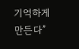기억하게 만든다”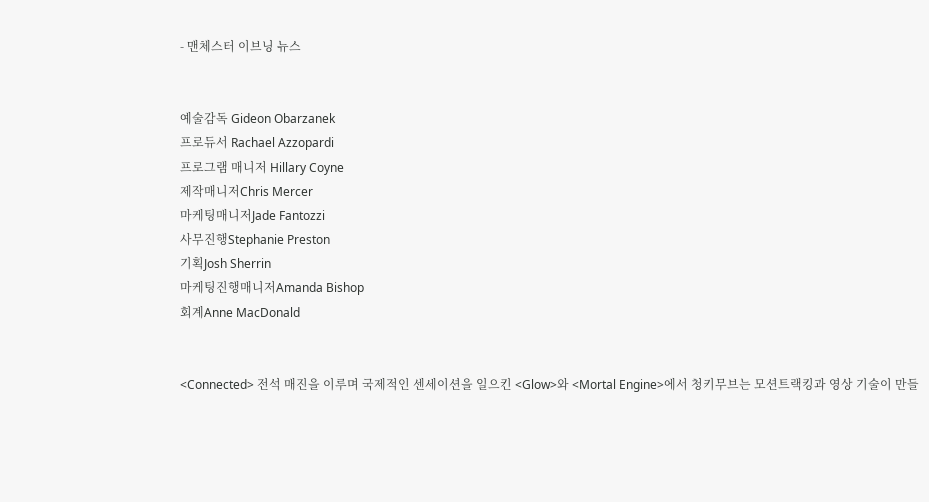- 맨체스터 이브닝 뉴스


예술감독 Gideon Obarzanek
프로듀서 Rachael Azzopardi
프로그램 매니저 Hillary Coyne
제작매니저Chris Mercer
마케팅매니저Jade Fantozzi
사무진행Stephanie Preston
기획Josh Sherrin
마케팅진행매니저Amanda Bishop
회계Anne MacDonald


<Connected> 전석 매진을 이루며 국제적인 센세이션을 일으킨 <Glow>와 <Mortal Engine>에서 청키무브는 모션트랙킹과 영상 기술이 만들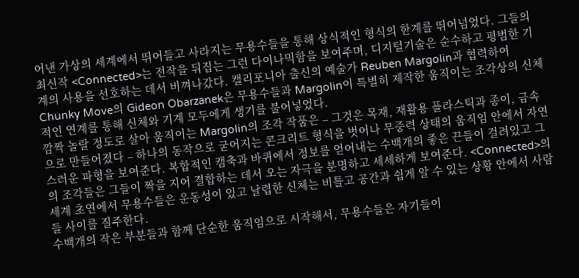어낸 가상의 세계에서 뛰어들고 사라지는 무용수들을 통해 상식적인 형식의 한계를 뛰어넘었다. 그들의 최신작 <Connected>는 전작을 뒤집는 그런 다이나믹함을 보여주며, 디지털기술은 순수하고 평범한 기계의 사용을 선호하는 데서 비껴나갔다. 캘리포니아 출신의 예술가 Reuben Margolin과 협력하여 Chunky Move의 Gideon Obarzanek은 무용수들과 Margolin이 특별히 제작한 움직이는 조각상의 신체적인 연계를 통해 신체와 기계 모두에게 생기를 불어넣었다.
깜짝 놀랄 정도로 살아 움직이는 Margolin의 조각 작품은 – 그것은 목재, 재활용 플라스틱과 종이, 금속으로 만들어졌다 – 하나의 동작으로 굳어지는 콘크리트 형식을 벗어나 무중력 상태의 움직임 안에서 자연스러운 파형을 보여준다. 복합적인 캠축과 바퀴에서 정보를 얻어내는 수백개의 좋은 끈들이 걸려있고 그의 조각들은 그들이 짝을 지어 결합하는 데서 오는 자극을 분명하고 세세하게 보여준다. <Connected>의 세계 초연에서 무용수들은 운동성이 있고 날렵한 신체는 비틀고 공간과 쉽게 알 수 있는 상황 안에서 사람들 사이를 질주한다.
수백개의 작은 부분들과 함께 단순한 움직임으로 시작해서, 무용수들은 자기들이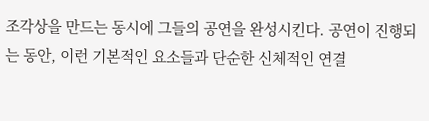조각상을 만드는 동시에 그들의 공연을 완성시킨다. 공연이 진행되는 동안, 이런 기본적인 요소들과 단순한 신체적인 연결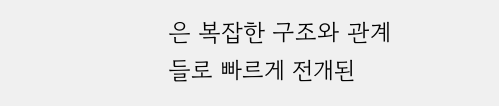은 복잡한 구조와 관계들로 빠르게 전개된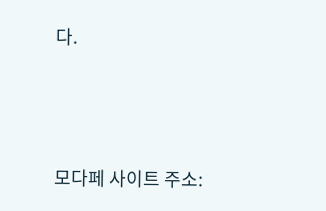다.





모다페 사이트 주소: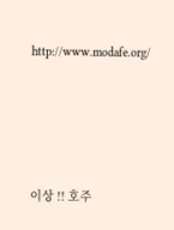http://www.modafe.org/





이상 !! 호주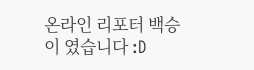온라인 리포터 백승이 였습니다 :D